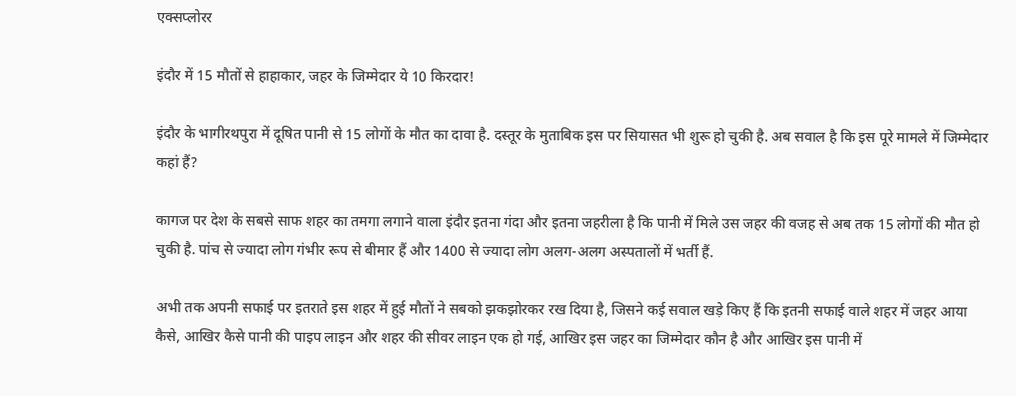एक्सप्लोरर

इंदौर में 15 मौतों से हाहाकार, जहर के जिम्मेदार ये 10 किरदार!

इंदौर के भागीरथपुरा में दूषित पानी से 15 लोगों के मौत का दावा है. दस्तूर के मुताबिक इस पर सियासत भी शुरू हो चुकी है. अब सवाल है कि इस पूरे मामले में जिम्मेदार कहां हैं?

कागज पर देश के सबसे साफ शहर का तमगा लगाने वाला इंदौर इतना गंदा और इतना जहरीला है कि पानी में मिले उस जहर की वजह से अब तक 15 लोगों की मौत हो चुकी है. पांच से ज्यादा लोग गंभीर रूप से बीमार हैं और 1400 से ज्यादा लोग अलग-अलग अस्पतालों में भर्ती हैं.

अभी तक अपनी सफाई पर इतराते इस शहर में हुई मौतों ने सबको झकझोरकर रख दिया है, जिसने कई सवाल खड़े किए हैं कि इतनी सफाई वाले शहर में जहर आया कैसे, आखिर कैसे पानी की पाइप लाइन और शहर की सीवर लाइन एक हो गई, आखिर इस जहर का जिम्मेदार कौन है और आखिर इस पानी में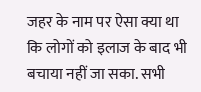जहर के नाम पर ऐसा क्या था कि लोगों को इलाज के बाद भी बचाया नहीं जा सका. सभी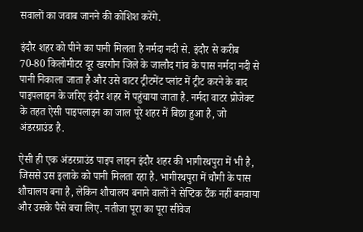सवालों का जवाब जानने की कोशिश करेंगे.

इंदौर शहर को पीने का पानी मिलता है नर्मदा नदी से. इंदौर से करीब 70-80 किलोमीटर दूर खरगौन जिले के जालौद गांव के पास नर्मदा नदी से पानी निकाला जाता है और उसे वाटर ट्रीटमेंट प्लांट में ट्रीट करने के बाद पाइपलाइन के जरिए इंदौर शहर में पहुंचाया जाता है. नर्मदा वाटर प्रोजेक्ट के तहत ऐसी पाइपलाइन का जाल पूरे शहर में बिछा हुआ है, जो अंडरग्राउंड है.

ऐसी ही एक अंडरग्राउंड पाइप लाइन इंदौर शहर की भागीरथपुरा में भी है, जिससे उस इलाके को पानी मिलता रहा है. भागीरथपुरा में चौगी के पास शौचालय बना है, लेकिन शौचालय बनाने वालों ने सेप्टिक टैंक नहीं बनवाया और उसके पैसे बचा लिए. नतीजा पूरा का पूरा सीवेज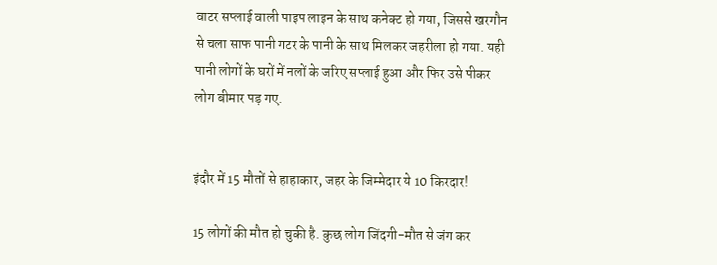वाटर सप्लाई वाली पाइप लाइन के साथ कनेक्ट हो गया, जिससे खरगौन से चला साफ पानी गटर के पानी के साथ मिलकर जहरीला हो गया. यही पानी लोगों के घरों में नलों के जरिए सप्लाई हुआ और फिर उसे पीकर लोग बीमार पड़ गए.


इंदौर में 15 मौतों से हाहाकार, जहर के जिम्मेदार ये 10 किरदार!

15 लोगों की मौत हो चुकी है. कुछ लोग जिंदगी-मौत से जंग कर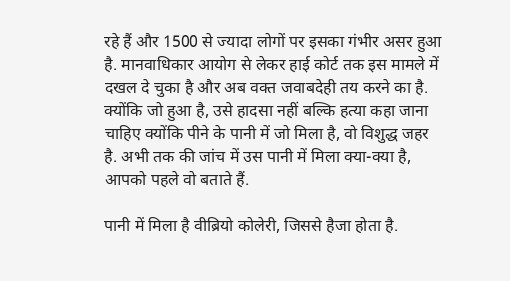रहे हैं और 1500 से ज्यादा लोगों पर इसका गंभीर असर हुआ है. मानवाधिकार आयोग से लेकर हाई कोर्ट तक इस मामले में दखल दे चुका है और अब वक्त जवाबदेही तय करने का है. क्योंकि जो हुआ है, उसे हादसा नहीं बल्कि हत्या कहा जाना चाहिए क्योंकि पीने के पानी में जो मिला है, वो विशुद्ध जहर है. अभी तक की जांच में उस पानी में मिला क्या-क्या है, आपको पहले वो बताते हैं.

पानी में मिला है वीब्रियो कोलेरी, जिससे हैजा होता है.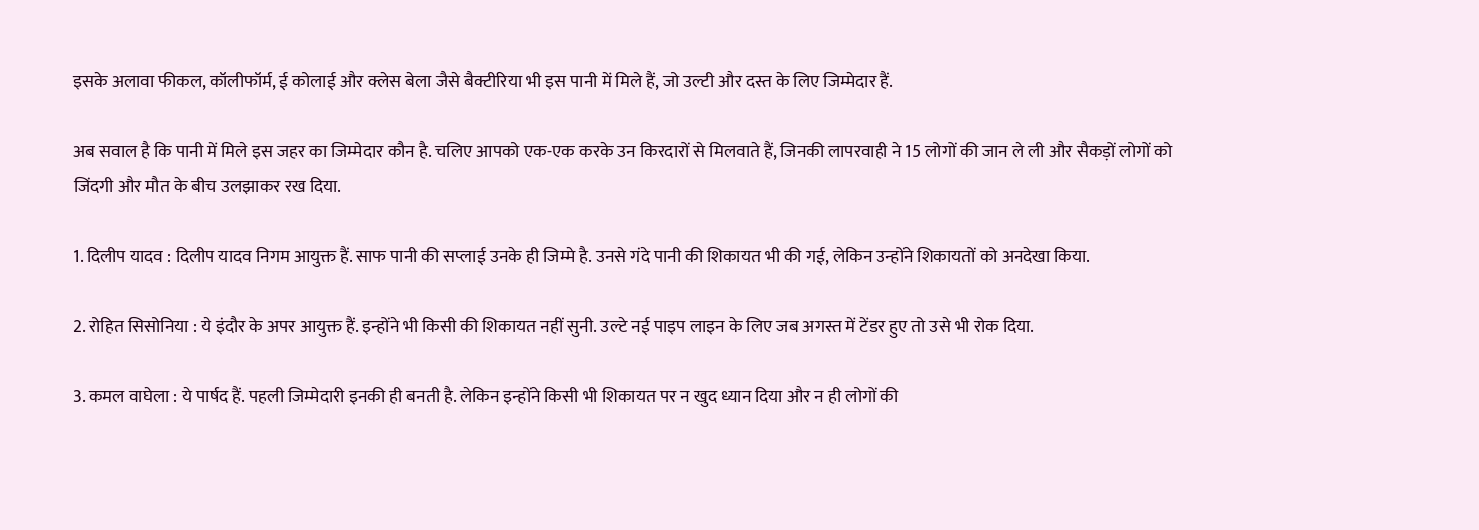इसके अलावा फीकल, कॉलीफॉर्म, ई कोलाई और क्लेस बेला जैसे बैक्टीरिया भी इस पानी में मिले हैं, जो उल्टी और दस्त के लिए जिम्मेदार हैं.

अब सवाल है कि पानी में मिले इस जहर का जिम्मेदार कौन है. चलिए आपको एक-एक करके उन किरदारों से मिलवाते हैं, जिनकी लापरवाही ने 15 लोगों की जान ले ली और सैकड़ों लोगों को जिंदगी और मौत के बीच उलझाकर रख दिया.

1. दिलीप यादव : दिलीप यादव निगम आयुक्त हैं. साफ पानी की सप्लाई उनके ही जिम्मे है. उनसे गंदे पानी की शिकायत भी की गई, लेकिन उन्होंने शिकायतों को अनदेखा किया.

2. रोहित सिसोनिया : ये इंदौर के अपर आयुक्त हैं. इन्होंने भी किसी की शिकायत नहीं सुनी. उल्टे नई पाइप लाइन के लिए जब अगस्त में टेंडर हुए तो उसे भी रोक दिया.

3. कमल वाघेला : ये पार्षद हैं. पहली जिम्मेदारी इनकी ही बनती है. लेकिन इन्होंने किसी भी शिकायत पर न खुद ध्यान दिया और न ही लोगों की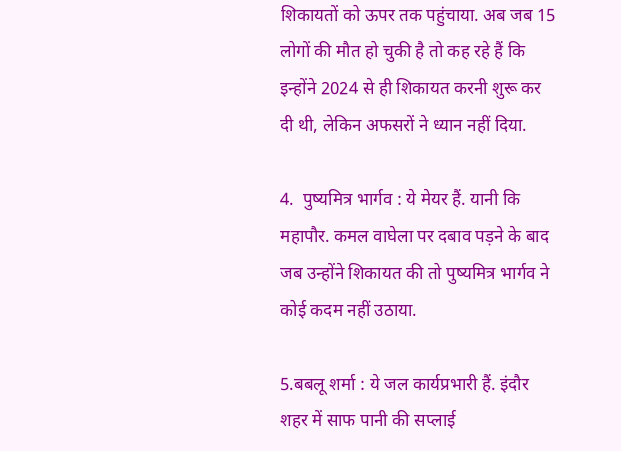शिकायतों को ऊपर तक पहुंचाया. अब जब 15 लोगों की मौत हो चुकी है तो कह रहे हैं कि इन्होंने 2024 से ही शिकायत करनी शुरू कर दी थी, लेकिन अफसरों ने ध्यान नहीं दिया.

4.  पुष्यमित्र भार्गव : ये मेयर हैं. यानी कि महापौर. कमल वाघेला पर दबाव पड़ने के बाद जब उन्होंने शिकायत की तो पुष्यमित्र भार्गव ने कोई कदम नहीं उठाया.

5.बबलू शर्मा : ये जल कार्यप्रभारी हैं. इंदौर शहर में साफ पानी की सप्लाई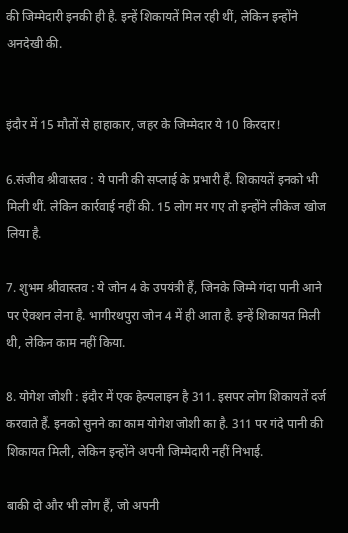की जिम्मेदारी इनकी ही है. इन्हें शिकायतें मिल रही थीं, लेकिन इन्होंने अनदेखी की.


इंदौर में 15 मौतों से हाहाकार, जहर के जिम्मेदार ये 10 किरदार!

6.संजीव श्रीवास्तव : ये पानी की सप्लाई के प्रभारी हैं. शिकायतें इनको भी मिली थीं. लेकिन कार्रवाई नहीं की. 15 लोग मर गए तो इन्होंने लीकेज खोज लिया है.

7. शुभम श्रीवास्तव : ये जोन 4 के उपयंत्री हैं, जिनके जिम्मे गंदा पानी आने पर ऐक्शन लेना है. भागीरथपुरा जोन 4 में ही आता है. इन्हें शिकायत मिली थी, लेकिन काम नहीं किया.

8. योगेश जोशी : इंदौर में एक हेल्पलाइन है 311. इसपर लोग शिकायतें दर्ज करवाते हैं. इनको सुनने का काम योगेश जोशी का है. 311 पर गंदे पानी की शिकायत मिली, लेकिन इन्होंने अपनी जिम्मेदारी नहीं निभाई.

बाकी दो और भी लोग हैं, जो अपनी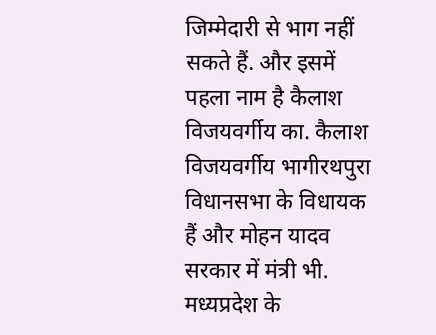जिम्मेदारी से भाग नहीं सकते हैं. और इसमें पहला नाम है कैलाश विजयवर्गीय का. कैलाश विजयवर्गीय भागीरथपुरा विधानसभा के विधायक हैं और मोहन यादव सरकार में मंत्री भी. मध्यप्रदेश के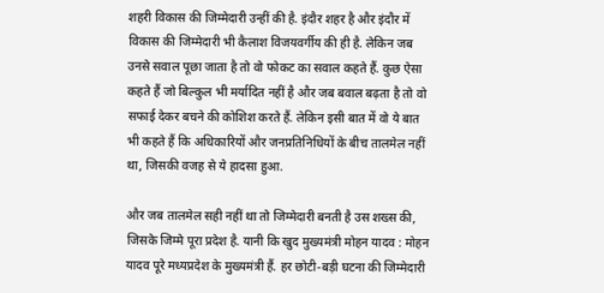शहरी विकास की जिम्मेदारी उन्हीं की है. इंदौर शहर है और इंदौर में विकास की जिम्मेदारी भी कैलाश विजयवर्गीय की ही है. लेकिन जब उनसे सवाल पूछा जाता है तो वो फोकट का सवाल कहते हैं. कुछ ऐसा कहते हैं जो बिल्कुल भी मर्यादित नहीं है और जब बवाल बढ़ता है तो वो सफाई देकर बचने की कोशिश करते हैं. लेकिन इसी बात में वो ये बात भी कहते हैं कि अधिकारियों और जनप्रतिनिधियों के बीच तालमेल नहीं था, जिसकी वजह से ये हादसा हुआ.

और जब तालमेल सही नहीं था तो जिम्मेदारी बनती है उस शख्स की, जिसके जिम्मे पूरा प्रदेश है. यानी कि खुद मुख्यमंत्री मोहन यादव : मोहन यादव पूरे मध्यप्रदेश के मुख्यमंत्री हैं. हर छोटी-बड़ी घटना की जिम्मेदारी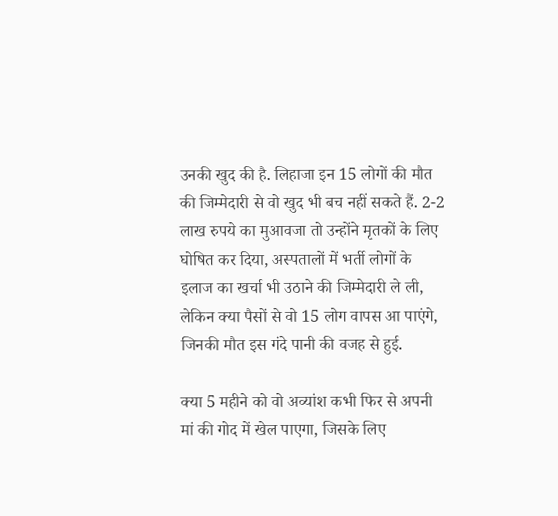उनकी खुद की है. लिहाजा इन 15 लोगों की मौत की जिम्मेदारी से वो खुद भी बच नहीं सकते हैं. 2-2 लाख रुपये का मुआवजा तो उन्होंने मृतकों के लिए घोषित कर दिया, अस्पतालों में भर्ती लोगों के इलाज का खर्चा भी उठाने की जिम्मेदारी ले ली, लेकिन क्या पैसों से वो 15 लोग वापस आ पाएंगे, जिनकी मौत इस गंदे पानी की वजह से हुई.

क्या 5 महीने को वो अव्यांश कभी फिर से अपनी मां की गोद में खेल पाएगा, जिसके लिए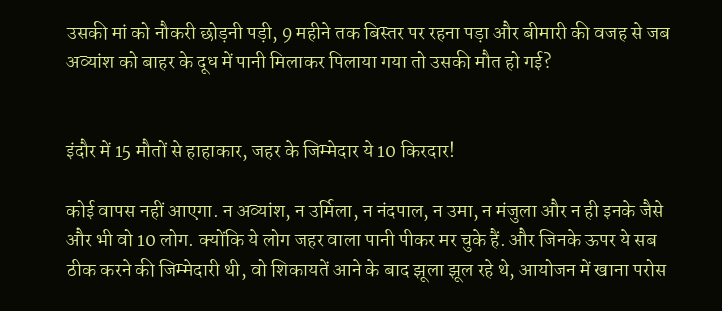उसकी मां को नौकरी छोड़नी पड़ी, 9 महीने तक बिस्तर पर रहना पड़ा और बीमारी की वजह से जब अव्यांश को बाहर के दूध में पानी मिलाकर पिलाया गया तो उसकी मौत हो गई?


इंदौर में 15 मौतों से हाहाकार, जहर के जिम्मेदार ये 10 किरदार!

कोई वापस नहीं आएगा. न अव्यांश, न उर्मिला, न नंदपाल, न उमा, न मंजुला और न ही इनके जैसे और भी वो 10 लोग. क्योंकि ये लोग जहर वाला पानी पीकर मर चुके हैं. और जिनके ऊपर ये सब ठीक करने की जिम्मेदारी थी, वो शिकायतें आने के बाद झूला झूल रहे थे, आयोजन में खाना परोस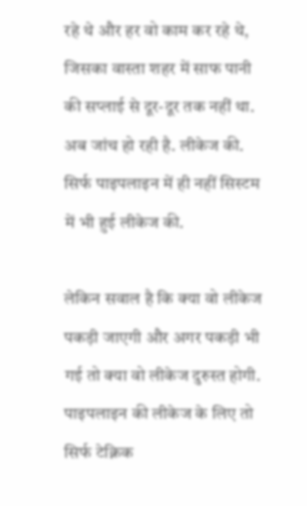रहे थे और हर वो काम कर रहे थे, जिसका वास्ता शहर में साफ पानी की सप्लाई से दूर-दूर तक नहीं था. अब जांच हो रही है. लीकेज की. सिर्फ पाइपलाइन में ही नहीं सिस्टम में भी हुई लीकेज की.

लेकिन सवाल है कि क्या वो लीकेज पकड़ी जाएगी और अगर पकड़ी भी गई तो क्या वो लीकेज दुरुस्त होगी. पाइपलाइन की लीकेज के लिए तो सिर्फ टेक्निक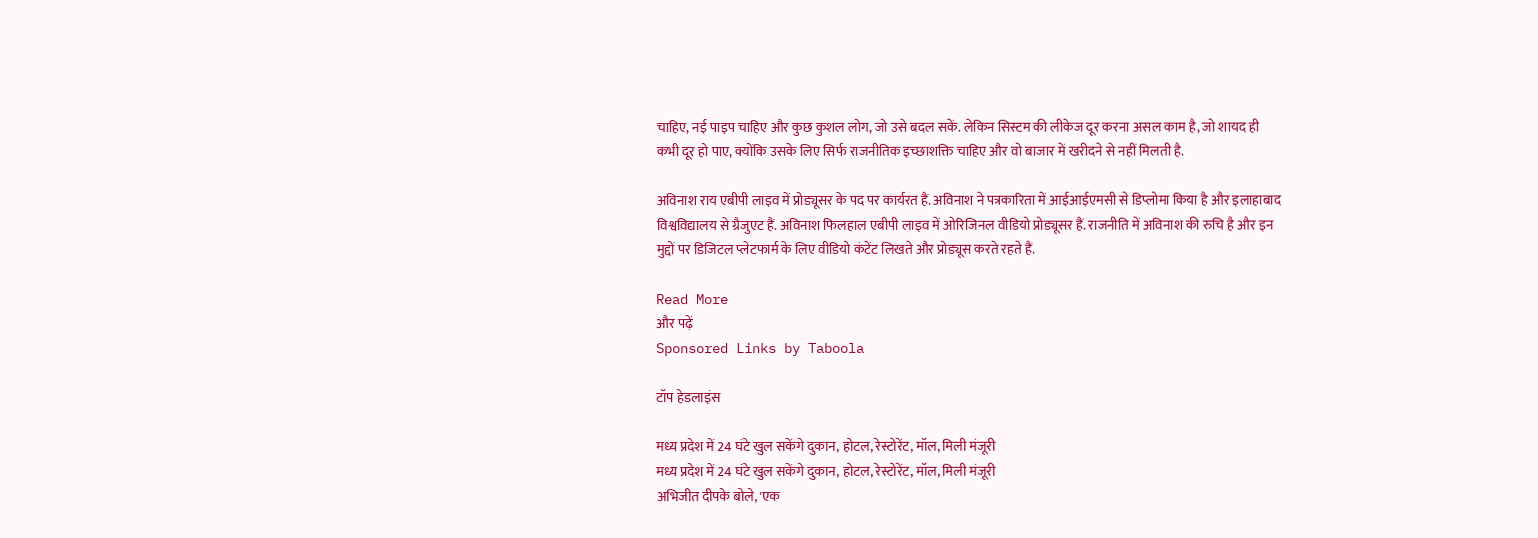चाहिए, नई पाइप चाहिए और कुछ कुशल लोग, जो उसे बदल सकें. लेकिन सिस्टम की लीकेज दूर करना असल काम है, जो शायद ही कभी दूर हो पाए, क्योंकि उसके लिए सिर्फ राजनीतिक इच्छाशक्ति चाहिए और वो बाजार में खरीदने से नहीं मिलती है.

अविनाश राय एबीपी लाइव में प्रोड्यूसर के पद पर कार्यरत हैं. अविनाश ने पत्रकारिता में आईआईएमसी से डिप्लोमा किया है और इलाहाबाद विश्वविद्यालय से ग्रैजुएट हैं. अविनाश फिलहाल एबीपी लाइव में ओरिजिनल वीडियो प्रोड्यूसर हैं. राजनीति में अविनाश की रुचि है और इन मुद्दों पर डिजिटल प्लेटफार्म के लिए वीडियो कंटेंट लिखते और प्रोड्यूस करते रहते हैं.

Read More
और पढ़ें
Sponsored Links by Taboola

टॉप हेडलाइंस

मध्य प्रदेश में 24 घंटे खुल सकेंगे दुकान, होटल, रेस्टोरेंट, मॉल, मिली मंजूरी
मध्य प्रदेश में 24 घंटे खुल सकेंगे दुकान, होटल, रेस्टोरेंट, मॉल, मिली मंजूरी
अभिजीत दीपके बोले, 'एक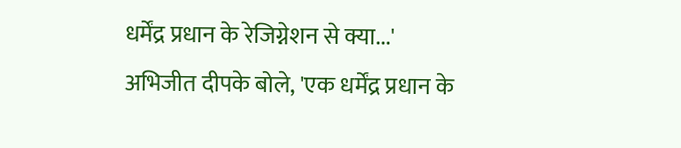धर्मेंद्र प्रधान के रेजिग्नेशन से क्या...'
अभिजीत दीपके बोले, 'एक धर्मेंद्र प्रधान के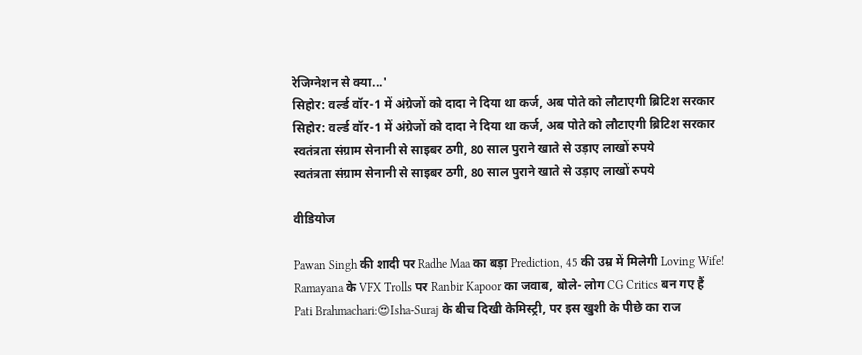रेजिग्नेशन से क्या...'
सिहोर: वर्ल्ड वॉर-1 में अंग्रेजों को दादा ने दिया था कर्ज, अब पोते को लौटाएगी ब्रिटिश सरकार
सिहोर: वर्ल्ड वॉर-1 में अंग्रेजों को दादा ने दिया था कर्ज, अब पोते को लौटाएगी ब्रिटिश सरकार
स्वतंत्रता संग्राम सेनानी से साइबर ठगी, 80 साल पुराने खाते से उड़ाए लाखों रुपये
स्वतंत्रता संग्राम सेनानी से साइबर ठगी, 80 साल पुराने खाते से उड़ाए लाखों रुपये

वीडियोज

Pawan Singh की शादी पर Radhe Maa का बड़ा Prediction, 45 की उम्र में मिलेगी Loving Wife!
Ramayana के VFX Trolls पर Ranbir Kapoor का जवाब, बोले- लोग CG Critics बन गए हैं
Pati Brahmachari:😍Isha-Suraj के बीच दिखी केमिस्ट्री, पर इस खुशी के पीछे का राज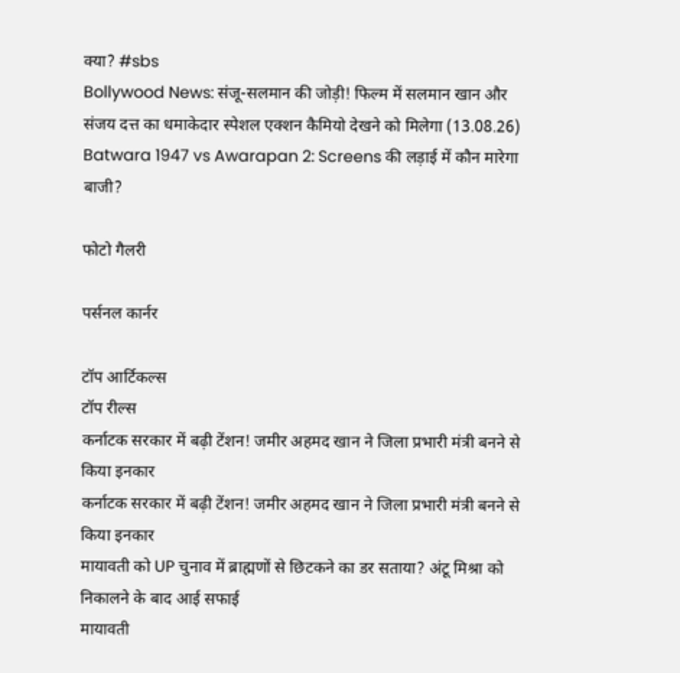क्या? #sbs
Bollywood News: संजू-सलमान की जोड़ी! फिल्म में सलमान खान और संजय दत्त का धमाकेदार स्पेशल एक्शन कैमियो देखने को मिलेगा (13.08.26)
Batwara 1947 vs Awarapan 2: Screens की लड़ाई में कौन मारेगा बाजी?

फोटो गैलरी

पर्सनल कार्नर

टॉप आर्टिकल्स
टॉप रील्स
कर्नाटक सरकार में बढ़ी टेंशन! जमीर अहमद खान ने जिला प्रभारी मंत्री बनने से किया इनकार
कर्नाटक सरकार में बढ़ी टेंशन! जमीर अहमद खान ने जिला प्रभारी मंत्री बनने से किया इनकार
मायावती को UP चुनाव में ब्राह्मणों से छिटकने का डर सताया? अंटू मिश्रा को निकालने के बाद आई सफाई
मायावती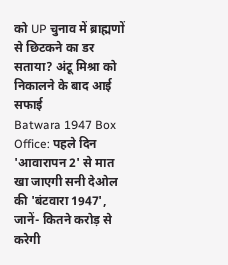को UP चुनाव में ब्राह्मणों से छिटकने का डर सताया? अंटू मिश्रा को निकालने के बाद आई सफाई
Batwara 1947 Box Office: पहले दिन 'आवारापन 2' से मात खा जाएगी सनी देओल की 'बंटवारा 1947', जानें- कितने करोड़ से करेगी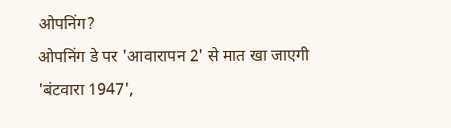ओपनिंग?
ओपनिंग डे पर 'आवारापन 2' से मात खा जाएगी 'बंटवारा 1947',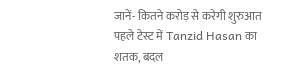जानें- कितने करोड़ से करेगी शुरुआत
पहले टेस्ट में Tanzid Hasan का शतक, बदल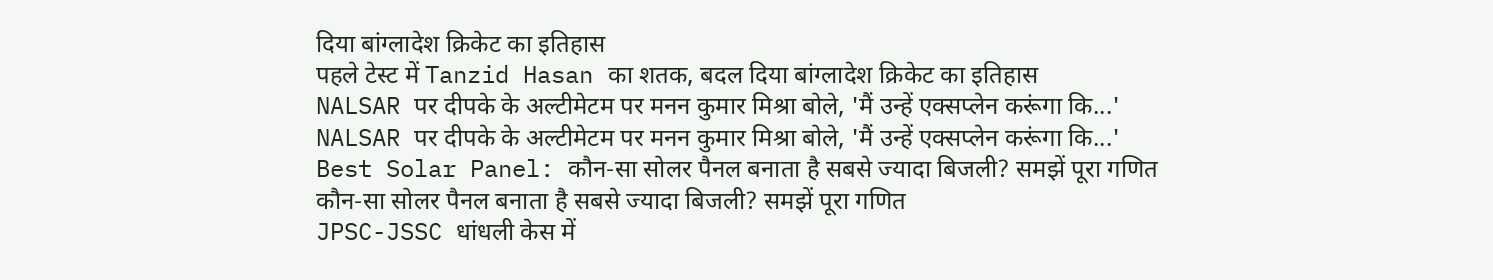दिया बांग्लादेश क्रिकेट का इतिहास
पहले टेस्ट में Tanzid Hasan का शतक, बदल दिया बांग्लादेश क्रिकेट का इतिहास
NALSAR पर दीपके के अल्टीमेटम पर मनन कुमार मिश्रा बोले, 'मैं उन्हें एक्सप्लेन करूंगा कि...'
NALSAR पर दीपके के अल्टीमेटम पर मनन कुमार मिश्रा बोले, 'मैं उन्हें एक्सप्लेन करूंगा कि...'
Best Solar Panel: कौन-सा सोलर पैनल बनाता है सबसे ज्यादा बिजली? समझें पूरा गणित
कौन-सा सोलर पैनल बनाता है सबसे ज्यादा बिजली? समझें पूरा गणित
JPSC-JSSC धांधली केस में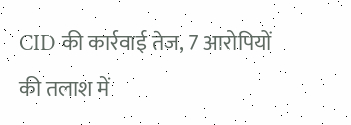CID की कार्रवाई तेज, 7 आरोपियों की तलाश में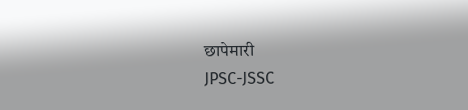छापेमारी
JPSC-JSSC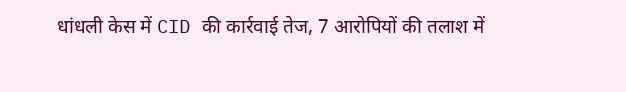धांधली केस में CID की कार्रवाई तेज, 7 आरोपियों की तलाश में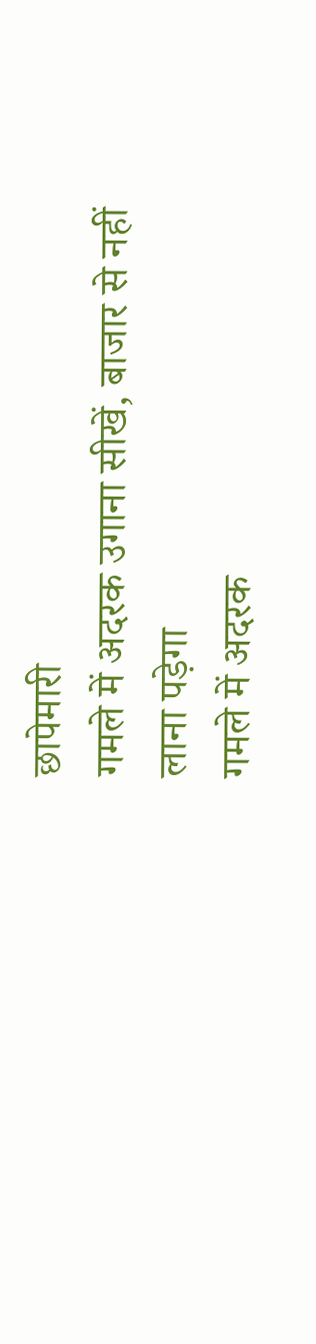छापेमारी
गमले में अदरक उगाना सीखें, बाजार से नहीं लाना पड़ेगा
गमले में अदरक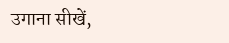उगाना सीखें,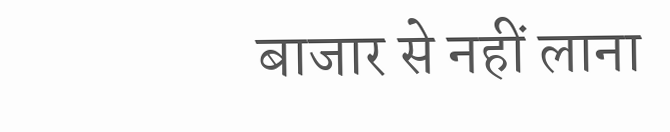बाजार से नहीं लाना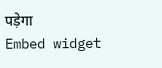पड़ेगा
Embed widget